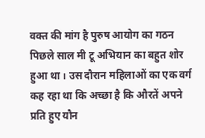वक्त की मांग है पुरुष आयोग का गठन
पिछले साल मी टू अभियान का बहुत शोर हुआ था। उस दौरान महिलाओं का एक वर्ग कह रहा था कि अच्छा है कि औरतें अपने प्रति हुए यौन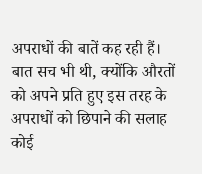अपराधों की बातें कह रही हैं। बात सच भी थी, क्योंकि औरतों को अपने प्रति हुए इस तरह के अपराधों को छिपाने की सलाह कोई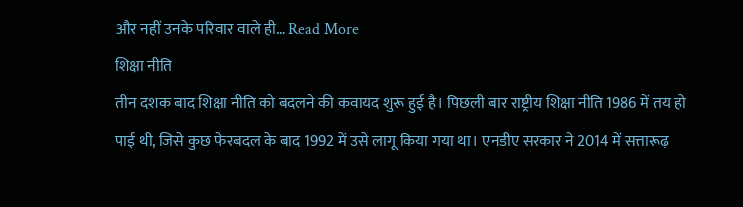और नहीं उनके परिवार वाले ही… Read More
शिक्षा नीति
तीन दशक बाद शिक्षा नीति को बदलने की कवायद शुरू हुई है। पिछली बार राष्ट्रीय शिक्षा नीति 1986 में तय हो पाई थी, जिसे कुछ फेरबदल के बाद 1992 में उसे लागू किया गया था। एनडीए सरकार ने 2014 में सत्तारूढ़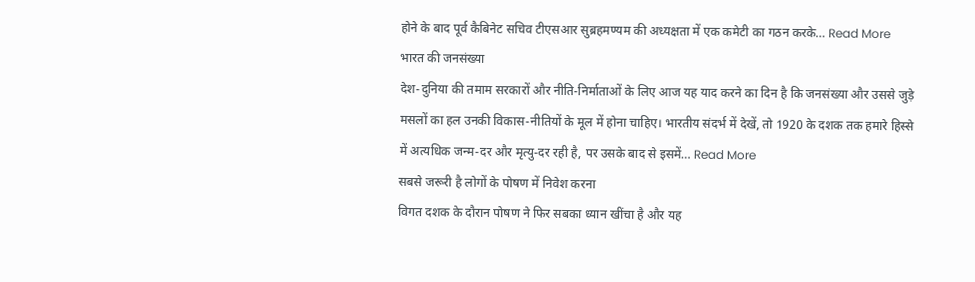होने के बाद पूर्व कैबिनेट सचिव टीएसआर सुब्रहमण्यम की अध्यक्षता में एक कमेटी का गठन करके… Read More
भारत की जनसंख्या
देश-दुनिया की तमाम सरकारों और नीति-निर्माताओं के लिए आज यह याद करने का दिन है कि जनसंख्या और उससे जुड़े मसलों का हल उनकी विकास-नीतियों के मूल में होना चाहिए। भारतीय संदर्भ में देखें, तो 1920 के दशक तक हमारे हिस्से में अत्यधिक जन्म-दर और मृत्यु-दर रही है, पर उसके बाद से इसमें… Read More
सबसे जरूरी है लोगों के पोषण में निवेश करना
विगत दशक के दौरान पोषण ने फिर सबका ध्यान खींचा है और यह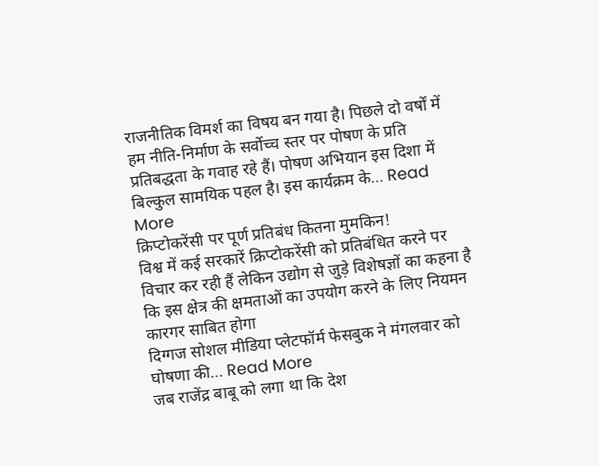राजनीतिक विमर्श का विषय बन गया है। पिछले दो वर्षों में हम नीति-निर्माण के सर्वोच्च स्तर पर पोषण के प्रति प्रतिबद्धता के गवाह रहे हैं। पोषण अभियान इस दिशा में बिल्कुल सामयिक पहल है। इस कार्यक्रम के… Read More
क्रिप्टोकरेंसी पर पूर्ण प्रतिबंध कितना मुमकिन!
विश्व में कई सरकारें क्रिप्टोकरेंसी को प्रतिबंधित करने पर विचार कर रही हैं लेकिन उद्योग से जुड़े विशेषज्ञों का कहना है कि इस क्षेत्र की क्षमताओं का उपयोग करने के लिए नियमन कारगर साबित होगा
दिग्गज सोशल मीडिया प्लेटफॉर्म फेसबुक ने मंगलवार को घोषणा की… Read More
जब राजेंद्र बाबू को लगा था कि देश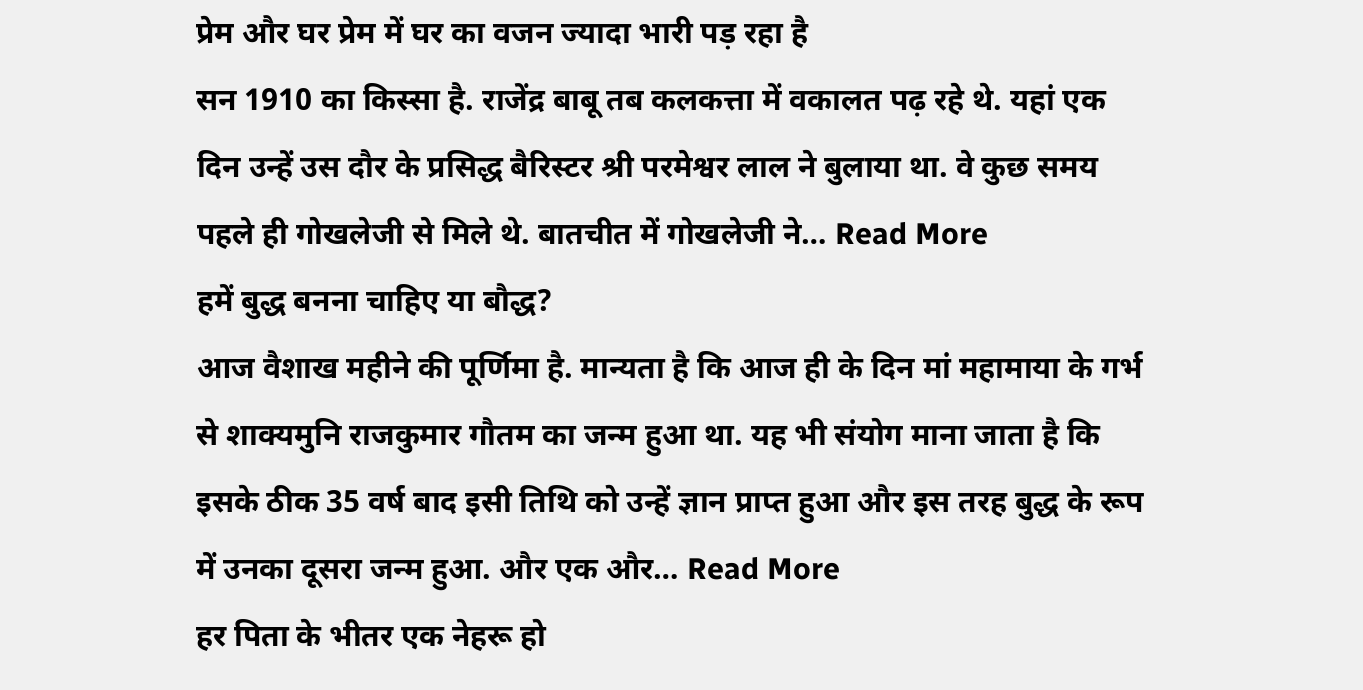प्रेम और घर प्रेम में घर का वजन ज्यादा भारी पड़ रहा है
सन 1910 का किस्सा है. राजेंद्र बाबू तब कलकत्ता में वकालत पढ़ रहे थे. यहां एक दिन उन्हें उस दौर के प्रसिद्ध बैरिस्टर श्री परमेश्वर लाल ने बुलाया था. वे कुछ समय पहले ही गोखलेजी से मिले थे. बातचीत में गोखलेजी ने… Read More
हमें बुद्ध बनना चाहिए या बौद्ध?
आज वैशाख महीने की पूर्णिमा है. मान्यता है कि आज ही के दिन मां महामाया के गर्भ से शाक्यमुनि राजकुमार गौतम का जन्म हुआ था. यह भी संयोग माना जाता है कि इसके ठीक 35 वर्ष बाद इसी तिथि को उन्हें ज्ञान प्राप्त हुआ और इस तरह बुद्ध के रूप में उनका दूसरा जन्म हुआ. और एक और… Read More
हर पिता के भीतर एक नेहरू हो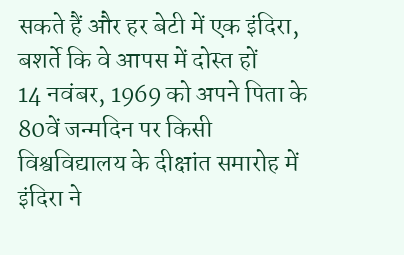सकते हैं और हर बेटी में एक इंदिरा, बशर्ते कि वे आपस में दोस्त हों
14 नवंबर, 1969 को अपने पिता के 80वें जन्मदिन पर किसी विश्वविद्यालय के दीक्षांत समारोह में इंदिरा ने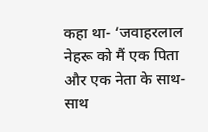कहा था- ‘जवाहरलाल नेहरू को मैं एक पिता और एक नेता के साथ-साथ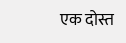एक दोस्त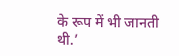के रूप में भी जानती थी.’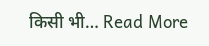किसी भी… Read More